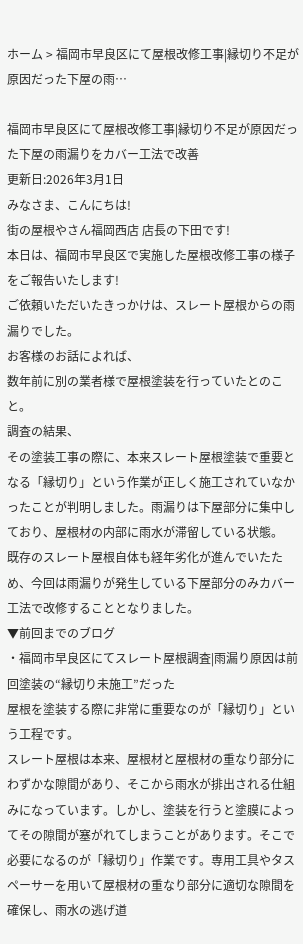ホーム > 福岡市早良区にて屋根改修工事|縁切り不足が原因だった下屋の雨…

福岡市早良区にて屋根改修工事|縁切り不足が原因だった下屋の雨漏りをカバー工法で改善
更新日:2026年3月1日
みなさま、こんにちは!
街の屋根やさん福岡西店 店長の下田です!
本日は、福岡市早良区で実施した屋根改修工事の様子をご報告いたします!
ご依頼いただいたきっかけは、スレート屋根からの雨漏りでした。
お客様のお話によれば、
数年前に別の業者様で屋根塗装を行っていたとのこと。
調査の結果、
その塗装工事の際に、本来スレート屋根塗装で重要となる「縁切り」という作業が正しく施工されていなかったことが判明しました。雨漏りは下屋部分に集中しており、屋根材の内部に雨水が滞留している状態。
既存のスレート屋根自体も経年劣化が進んでいたため、今回は雨漏りが発生している下屋部分のみカバー工法で改修することとなりました。
▼前回までのブログ
・福岡市早良区にてスレート屋根調査|雨漏り原因は前回塗装の“縁切り未施工”だった
屋根を塗装する際に非常に重要なのが「縁切り」という工程です。
スレート屋根は本来、屋根材と屋根材の重なり部分にわずかな隙間があり、そこから雨水が排出される仕組みになっています。しかし、塗装を行うと塗膜によってその隙間が塞がれてしまうことがあります。そこで必要になるのが「縁切り」作業です。専用工具やタスペーサーを用いて屋根材の重なり部分に適切な隙間を確保し、雨水の逃げ道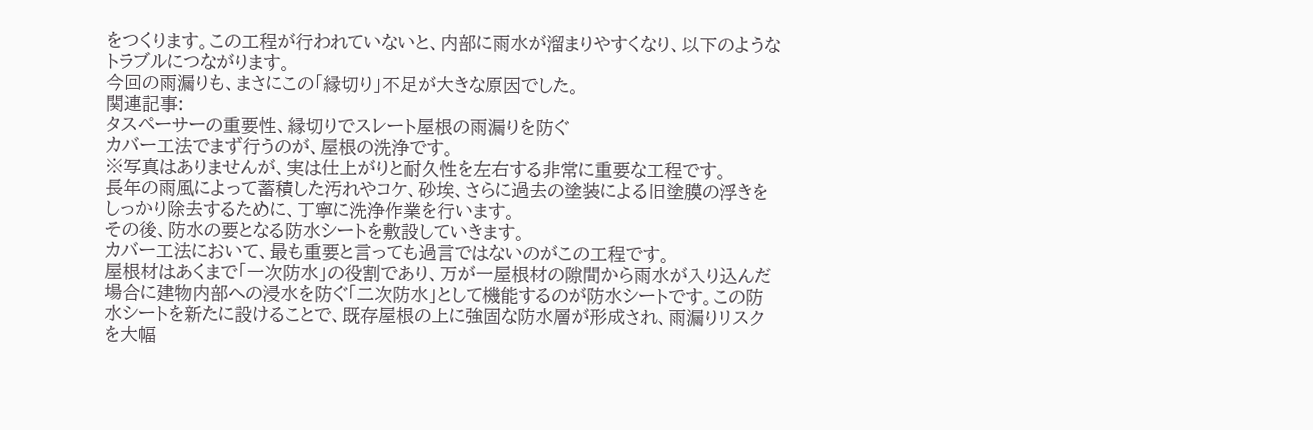をつくります。この工程が行われていないと、内部に雨水が溜まりやすくなり、以下のようなトラブルにつながります。
今回の雨漏りも、まさにこの「縁切り」不足が大きな原因でした。
関連記事:
タスペーサーの重要性、縁切りでスレート屋根の雨漏りを防ぐ
カバー工法でまず行うのが、屋根の洗浄です。
※写真はありませんが、実は仕上がりと耐久性を左右する非常に重要な工程です。
長年の雨風によって蓄積した汚れやコケ、砂埃、さらに過去の塗装による旧塗膜の浮きをしっかり除去するために、丁寧に洗浄作業を行います。
その後、防水の要となる防水シートを敷設していきます。
カバー工法において、最も重要と言っても過言ではないのがこの工程です。
屋根材はあくまで「一次防水」の役割であり、万が一屋根材の隙間から雨水が入り込んだ場合に建物内部への浸水を防ぐ「二次防水」として機能するのが防水シートです。この防水シートを新たに設けることで、既存屋根の上に強固な防水層が形成され、雨漏りリスクを大幅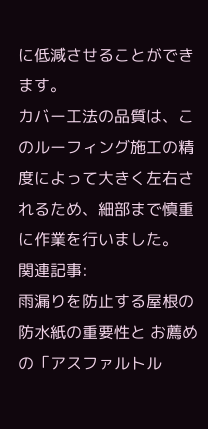に低減させることができます。
カバー工法の品質は、このルーフィング施工の精度によって大きく左右されるため、細部まで慎重に作業を行いました。
関連記事:
雨漏りを防止する屋根の防水紙の重要性と お薦めの「アスファルトル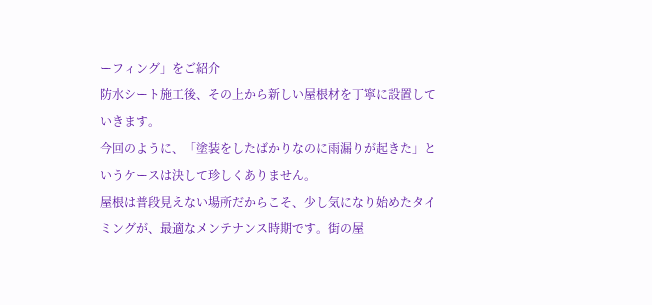ーフィング」をご紹介
防水シート施工後、その上から新しい屋根材を丁寧に設置していきます。
今回のように、「塗装をしたばかりなのに雨漏りが起きた」というケースは決して珍しくありません。
屋根は普段見えない場所だからこそ、少し気になり始めたタイミングが、最適なメンテナンス時期です。街の屋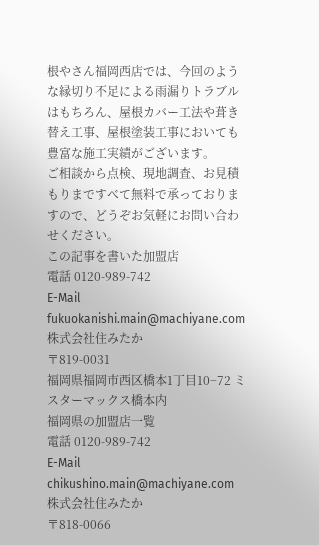根やさん福岡西店では、今回のような縁切り不足による雨漏りトラブルはもちろん、屋根カバー工法や葺き替え工事、屋根塗装工事においても豊富な施工実績がございます。
ご相談から点検、現地調査、お見積もりまですべて無料で承っておりますので、どうぞお気軽にお問い合わせください。
この記事を書いた加盟店
電話 0120-989-742
E-Mail fukuokanishi.main@machiyane.com
株式会社住みたか
〒819-0031
福岡県福岡市西区橋本1丁目10−72 ミスターマックス橋本内
福岡県の加盟店一覧
電話 0120-989-742
E-Mail chikushino.main@machiyane.com
株式会社住みたか
〒818-0066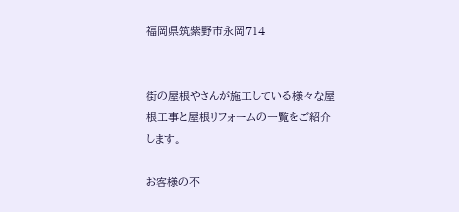福岡県筑紫野市永岡714


街の屋根やさんが施工している様々な屋根工事と屋根リフォームの一覧をご紹介します。

お客様の不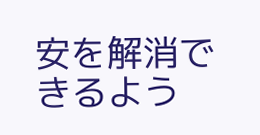安を解消できるよう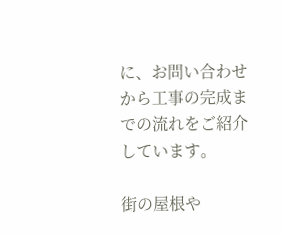に、お問い合わせから工事の完成までの流れをご紹介しています。

街の屋根や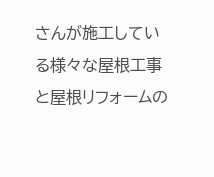さんが施工している様々な屋根工事と屋根リフォームの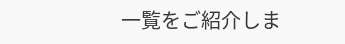一覧をご紹介しま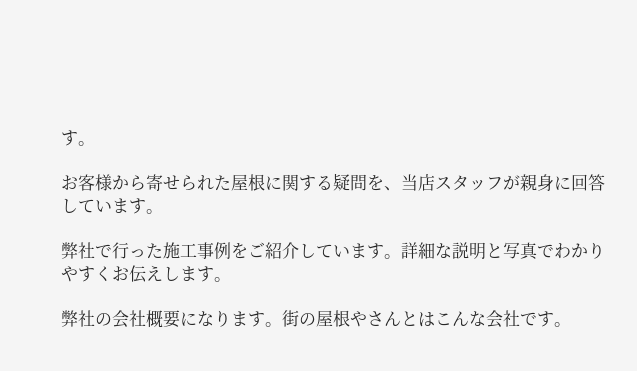す。

お客様から寄せられた屋根に関する疑問を、当店スタッフが親身に回答しています。

弊社で行った施工事例をご紹介しています。詳細な説明と写真でわかりやすくお伝えします。

弊社の会社概要になります。街の屋根やさんとはこんな会社です。